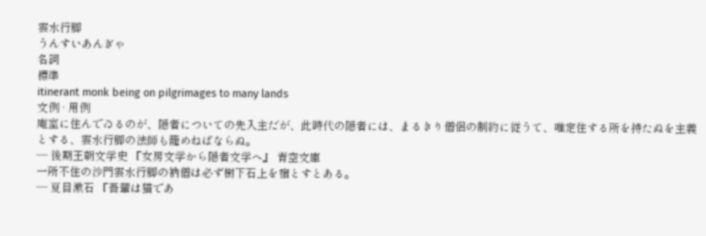雲水行脚
うんすいあんぎゃ
名詞
標準
itinerant monk being on pilgrimages to many lands
文例 · 用例
庵室に住んでゐるのが、隠者についての先入主だが、此時代の隠者には、まるきり僧侶の制約に従うて、唯定住する所を持たぬを主義とする、雲水行脚の法師も籠めねばならぬ。
— 後期王朝文学史 『女房文学から隠者文学へ』 青空文庫
一所不住の沙門雲水行脚の衲僧は必ず樹下石上を宿とすとある。
— 夏目漱石 『吾輩は猫であ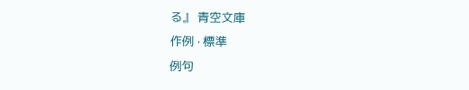る』 青空文庫
作例 · 標準
例句